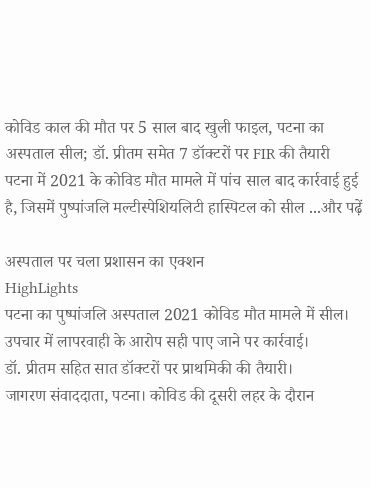कोविड काल की मौत पर 5 साल बाद खुली फाइल, पटना का अस्पताल सील; डॉ. प्रीतम समेत 7 डॉक्टरों पर FIR की तैयारी
पटना में 2021 के कोविड मौत मामले में पांच साल बाद कार्रवाई हुई है, जिसमें पुष्पांजलि मल्टीस्पेशियलिटी हास्पिटल को सील ...और पढ़ें

अस्पताल पर चला प्रशासन का एक्शन
HighLights
पटना का पुष्पांजलि अस्पताल 2021 कोविड मौत मामले में सील।
उपचार में लापरवाही के आरोप सही पाए जाने पर कार्रवाई।
डॉ. प्रीतम सहित सात डॉक्टरों पर प्राथमिकी की तैयारी।
जागरण संवाददाता, पटना। कोविड की दूसरी लहर के दौरान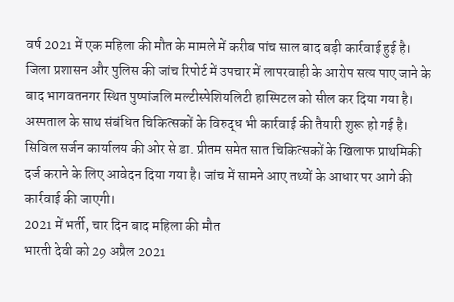वर्ष 2021 में एक महिला की मौत के मामले में करीब पांच साल बाद बड़ी कार्रवाई हुई है। जिला प्रशासन और पुलिस की जांच रिपोर्ट में उपचार में लापरवाही के आरोप सत्य पाए जाने के बाद भागवतनगर स्थित पुष्पांजलि मल्टीस्पेशियलिटी हास्पिटल को सील कर दिया गया है।
अस्पताल के साथ संबंधित चिकित्सकों के विरुद्ध भी कार्रवाई की तैयारी शुरू हो गई है। सिविल सर्जन कार्यालय की ओर से डा. प्रीतम समेत सात चिकित्सकों के खिलाफ प्राथमिकी दर्ज कराने के लिए आवेदन दिया गया है। जांच में सामने आए तथ्यों के आधार पर आगे की कार्रवाई की जाएगी।
2021 में भर्ती, चार दिन बाद महिला की मौत
भारती देवी को 29 अप्रैल 2021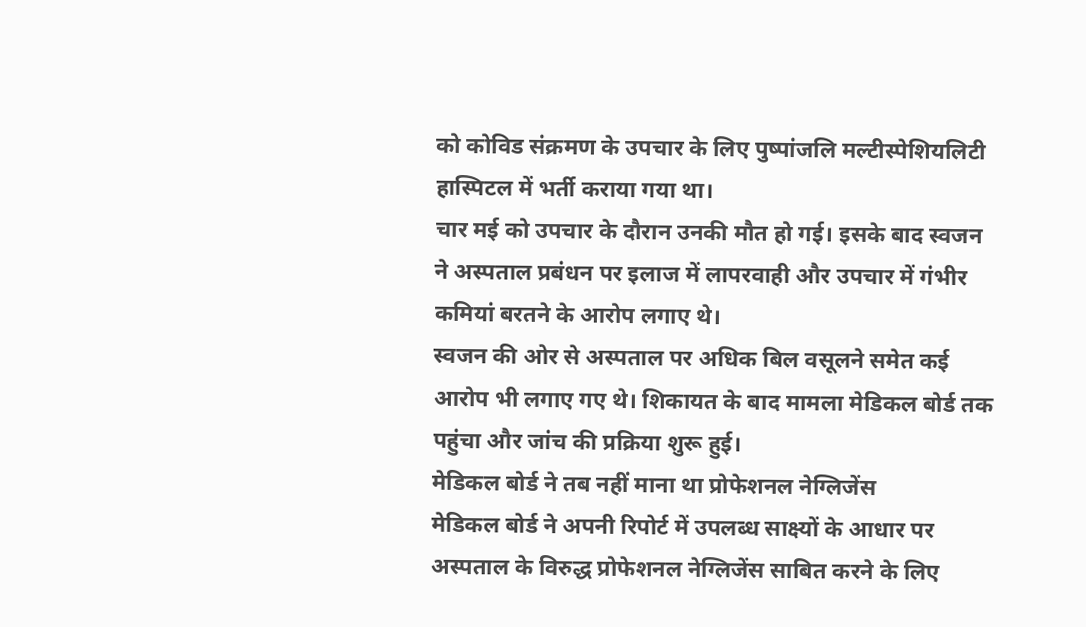को कोविड संक्रमण के उपचार के लिए पुष्पांजलि मल्टीस्पेशियलिटी हास्पिटल में भर्ती कराया गया था।
चार मई को उपचार के दौरान उनकी मौत हो गई। इसके बाद स्वजन ने अस्पताल प्रबंधन पर इलाज में लापरवाही और उपचार में गंभीर कमियां बरतने के आरोप लगाए थे।
स्वजन की ओर से अस्पताल पर अधिक बिल वसूलने समेत कई आरोप भी लगाए गए थे। शिकायत के बाद मामला मेडिकल बोर्ड तक पहुंचा और जांच की प्रक्रिया शुरू हुई।
मेडिकल बोर्ड ने तब नहीं माना था प्रोफेशनल नेग्लिजेंस
मेडिकल बोर्ड ने अपनी रिपोर्ट में उपलब्ध साक्ष्यों के आधार पर अस्पताल के विरुद्ध प्रोफेशनल नेग्लिजेंस साबित करने के लिए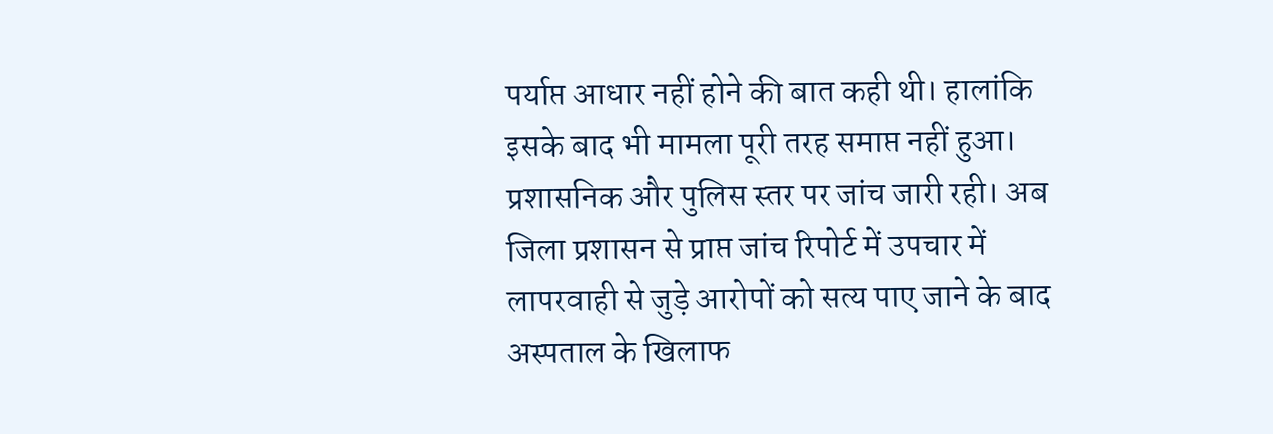पर्याप्त आधार नहीं होने की बात कही थी। हालांकि इसके बाद भी मामला पूरी तरह समाप्त नहीं हुआ।
प्रशासनिक और पुलिस स्तर पर जांच जारी रही। अब जिला प्रशासन से प्राप्त जांच रिपोर्ट में उपचार में लापरवाही से जुड़े आरोपों को सत्य पाए जाने के बाद अस्पताल के खिलाफ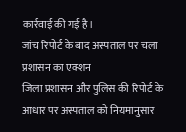कार्रवाई की गई है।
जांच रिपोर्ट के बाद अस्पताल पर चला प्रशासन का एक्शन
जिला प्रशासन और पुलिस की रिपोर्ट के आधार पर अस्पताल को नियमानुसार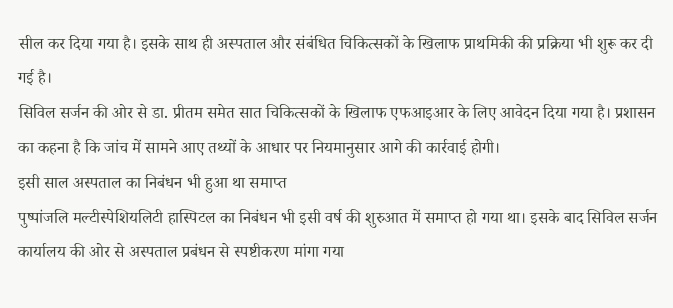सील कर दिया गया है। इसके साथ ही अस्पताल और संबंधित चिकित्सकों के खिलाफ प्राथमिकी की प्रक्रिया भी शुरू कर दी गई है।
सिविल सर्जन की ओर से डा. प्रीतम समेत सात चिकित्सकों के खिलाफ एफआइआर के लिए आवेदन दिया गया है। प्रशासन का कहना है कि जांच में सामने आए तथ्यों के आधार पर नियमानुसार आगे की कार्रवाई होगी।
इसी साल अस्पताल का निबंधन भी हुआ था समाप्त
पुष्पांजलि मल्टीस्पेशियलिटी हास्पिटल का निबंधन भी इसी वर्ष की शुरुआत में समाप्त हो गया था। इसके बाद सिविल सर्जन कार्यालय की ओर से अस्पताल प्रबंधन से स्पष्टीकरण मांगा गया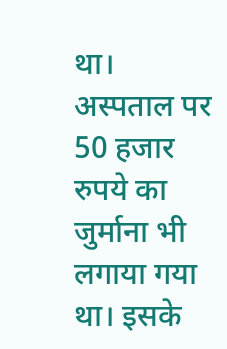था।
अस्पताल पर 50 हजार रुपये का जुर्माना भी लगाया गया था। इसके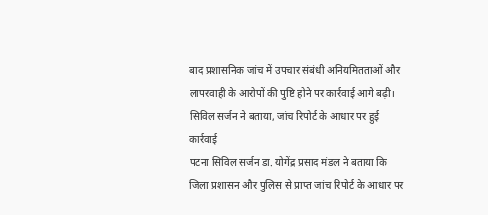बाद प्रशासनिक जांच में उपचार संबंधी अनियमितताओं और लापरवाही के आरोपों की पुष्टि होने पर कार्रवाई आगे बढ़ी।
सिविल सर्जन ने बताया, जांच रिपोर्ट के आधार पर हुई कार्रवाई
पटना सिविल सर्जन डा. योगेंद्र प्रसाद मंडल ने बताया कि जिला प्रशासन और पुलिस से प्राप्त जांच रिपोर्ट के आधार पर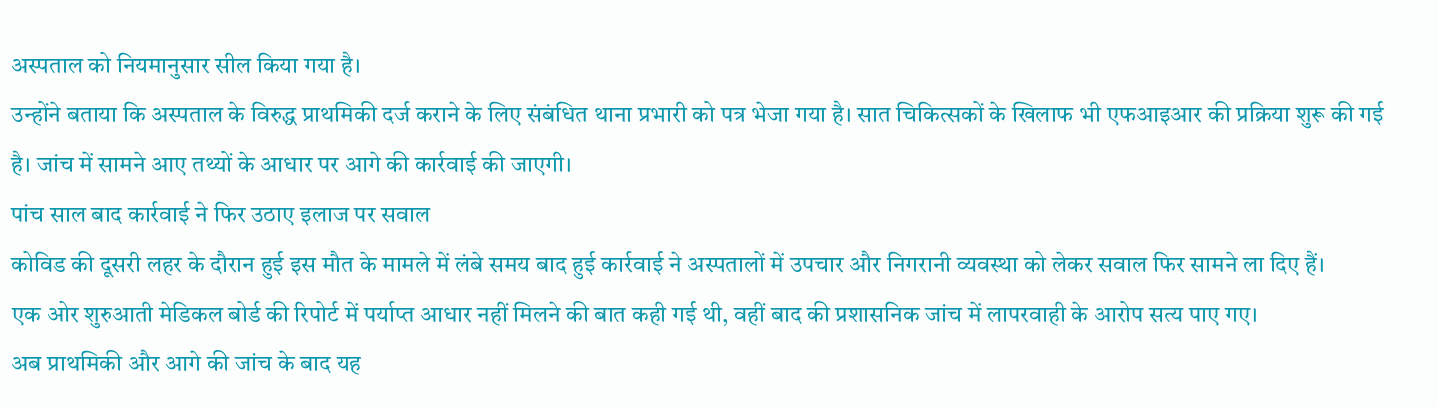अस्पताल को नियमानुसार सील किया गया है।
उन्होंने बताया कि अस्पताल के विरुद्ध प्राथमिकी दर्ज कराने के लिए संबंधित थाना प्रभारी को पत्र भेजा गया है। सात चिकित्सकों के खिलाफ भी एफआइआर की प्रक्रिया शुरू की गई है। जांच में सामने आए तथ्यों के आधार पर आगे की कार्रवाई की जाएगी।
पांच साल बाद कार्रवाई ने फिर उठाए इलाज पर सवाल
कोविड की दूसरी लहर के दौरान हुई इस मौत के मामले में लंबे समय बाद हुई कार्रवाई ने अस्पतालों में उपचार और निगरानी व्यवस्था को लेकर सवाल फिर सामने ला दिए हैं।
एक ओर शुरुआती मेडिकल बोर्ड की रिपोर्ट में पर्याप्त आधार नहीं मिलने की बात कही गई थी, वहीं बाद की प्रशासनिक जांच में लापरवाही के आरोप सत्य पाए गए।
अब प्राथमिकी और आगे की जांच के बाद यह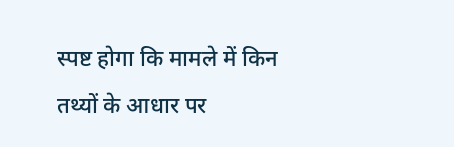स्पष्ट होगा कि मामले में किन तथ्यों के आधार पर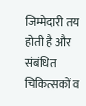जिम्मेदारी तय होती है और संबंधित चिकित्सकों व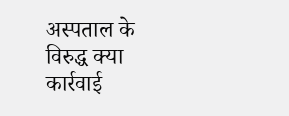अस्पताल के विरुद्ध क्या कार्रवाई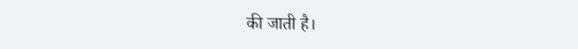की जाती है।